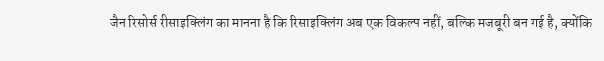जैन रिसोर्स रीसाइक्लिंग का मानना है कि रिसाइक्लिंग अब एक विकल्प नहीं, बल्कि मजबूरी बन गई है, क्योंकि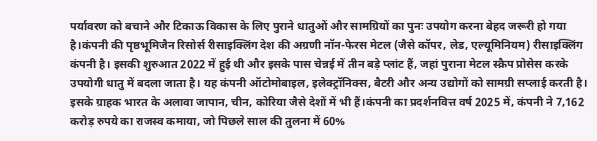पर्यावरण को बचाने और टिकाऊ विकास के लिए पुराने धातुओं और सामग्रियों का पुनः उपयोग करना बेहद जरूरी हो गया है।कंपनी की पृष्ठभूमिजैन रिसोर्स रीसाइक्लिंग देश की अग्रणी नॉन-फेरस मेटल (जैसे कॉपर, लेड, एल्यूमिनियम) रीसाइक्लिंग कंपनी है। इसकी शुरुआत 2022 में हुई थी और इसके पास चेन्नई में तीन बड़े प्लांट हैं, जहां पुराना मेटल स्क्रैप प्रोसेस करके उपयोगी धातु में बदला जाता है। यह कंपनी ऑटोमोबाइल, इलेक्ट्रॉनिक्स, बैटरी और अन्य उद्योगों को सामग्री सप्लाई करती है। इसके ग्राहक भारत के अलावा जापान, चीन, कोरिया जैसे देशों में भी हैं।कंपनी का प्रदर्शनवित्त वर्ष 2025 में, कंपनी ने 7,162 करोड़ रुपये का राजस्व कमाया, जो पिछले साल की तुलना में 60%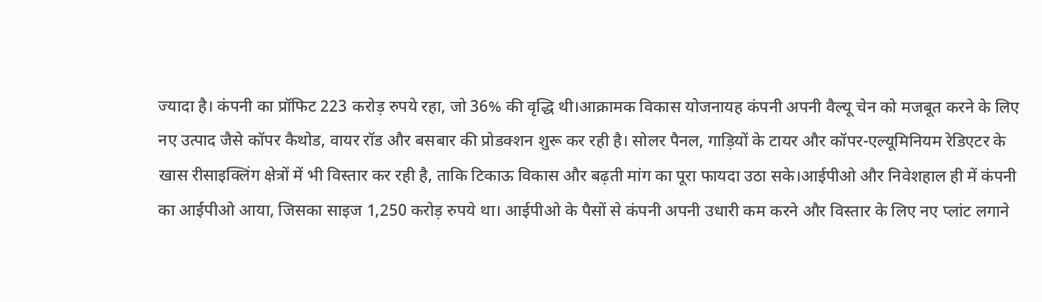ज्यादा है। कंपनी का प्रॉफिट 223 करोड़ रुपये रहा, जो 36% की वृद्धि थी।आक्रामक विकास योजनायह कंपनी अपनी वैल्यू चेन को मजबूत करने के लिए नए उत्पाद जैसे कॉपर कैथोड, वायर रॉड और बसबार की प्रोडक्शन शुरू कर रही है। सोलर पैनल, गाड़ियों के टायर और कॉपर-एल्यूमिनियम रेडिएटर के खास रीसाइक्लिंग क्षेत्रों में भी विस्तार कर रही है, ताकि टिकाऊ विकास और बढ़ती मांग का पूरा फायदा उठा सके।आईपीओ और निवेशहाल ही में कंपनी का आईपीओ आया, जिसका साइज 1,250 करोड़ रुपये था। आईपीओ के पैसों से कंपनी अपनी उधारी कम करने और विस्तार के लिए नए प्लांट लगाने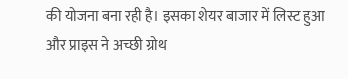की योजना बना रही है। इसका शेयर बाजार में लिस्ट हुआ और प्राइस ने अच्छी ग्रोथ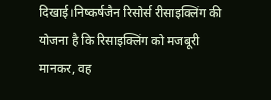दिखाई।निष्कर्षजैन रिसोर्स रीसाइक्लिंग की योजना है कि रिसाइक्लिंग को मजबूरी मानकर, वह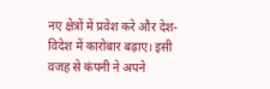नए क्षेत्रों में प्रवेश करे और देश-विदेश में कारोबार बढ़ाए। इसी वजह से कंपनी ने अपने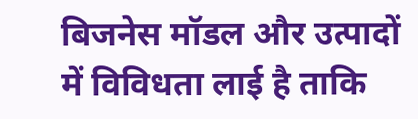बिजनेस मॉडल और उत्पादों में विविधता लाई है ताकि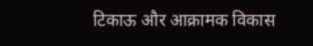टिकाऊ और आक्रामक विकास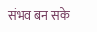संभव बन सके